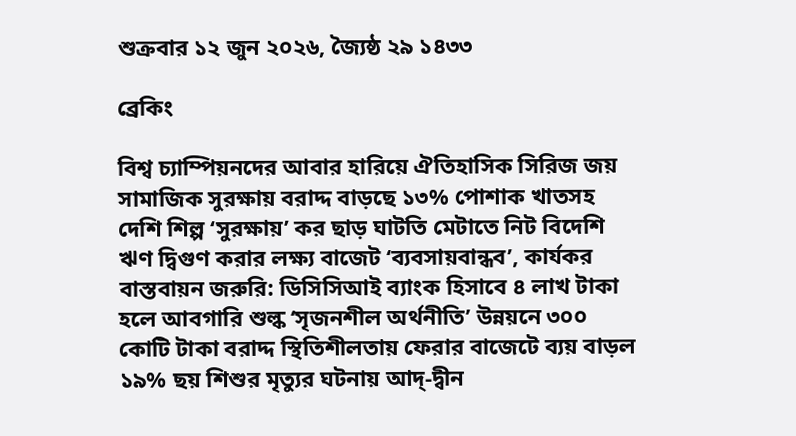শুক্রবার ১২ জুন ২০২৬, জ্যৈষ্ঠ ২৯ ১৪৩৩

ব্রেকিং

বিশ্ব চ্যাম্পিয়নদের আবার হারিয়ে ঐতিহাসিক সিরিজ জয় সামাজিক সুরক্ষায় বরাদ্দ বাড়ছে ১৩% পোশাক খাতসহ দেশি শিল্প ‘সুরক্ষায়’ কর ছাড় ঘাটতি মেটাতে নিট বিদেশি ঋণ দ্বিগুণ করার লক্ষ্য বাজেট ‘ব্যবসায়বান্ধব’, কার্যকর বাস্তবায়ন জরুরি: ডিসিসিআই ব্যাংক হিসাবে ৪ লাখ টাকা হলে আবগারি শুল্ক ‘সৃজনশীল অর্থনীতি’ উন্নয়নে ৩০০ কোটি টাকা বরাদ্দ স্থিতিশীলতায় ফেরার বাজেটে ব্যয় বাড়ল ১৯% ছয় শিশুর মৃত্যুর ঘটনায় আদ্-দ্বীন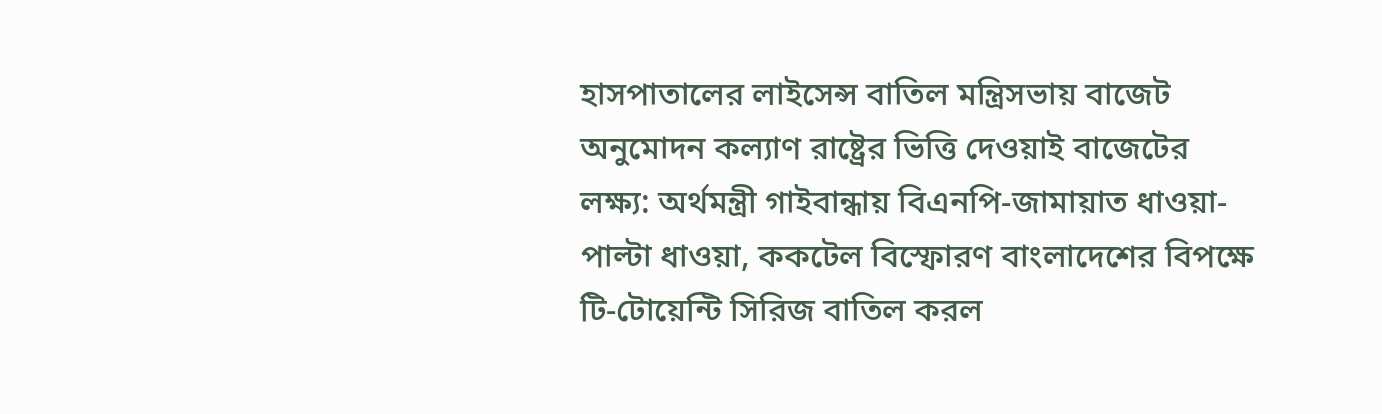হাসপাতালের লাইসেন্স বাতিল মন্ত্রিসভায় বাজেট অনুমোদন কল্যাণ রাষ্ট্রের ভিত্তি দেওয়াই বাজেটের লক্ষ্য: অর্থমন্ত্রী গাইবান্ধায় বিএনপি-জামায়াত ধাওয়া-পাল্টা ধাওয়া, ককটেল বিস্ফোরণ বাংলাদেশের বিপক্ষে টি-টোয়েন্টি সিরিজ বাতিল করল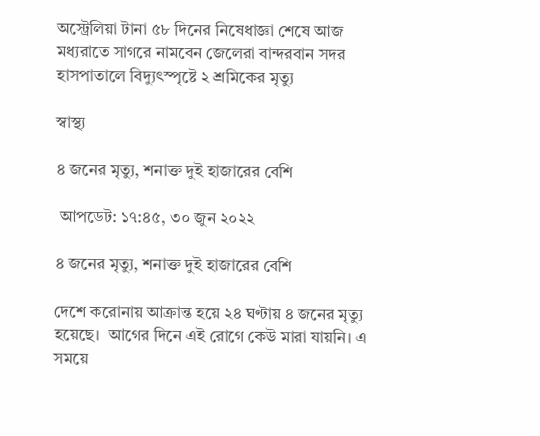অস্ট্রেলিয়া টানা ৫৮ দিনের নিষেধাজ্ঞা শেষে আজ মধ্যরাতে সাগরে নামবেন জেলেরা বান্দরবান সদর হাসপাতালে বিদ্যুৎস্পৃষ্টে ২ শ্রমিকের মৃত্যু

স্বাস্থ্য

৪ জনের মৃত্যু, শনাক্ত দুই হাজারের বেশি

 আপডেট: ১৭:৪৫, ৩০ জুন ২০২২

৪ জনের মৃত্যু, শনাক্ত দুই হাজারের বেশি

দেশে করোনায় আক্রান্ত হয়ে ২৪ ঘণ্টায় ৪ জনের মৃত্যু হয়েছে।  আগের দিনে এই রোগে কেউ মারা যায়নি। এ সময়ে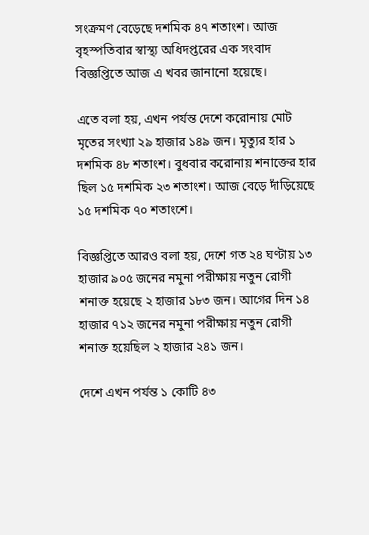সংক্রমণ বেড়েছে দশমিক ৪৭ শতাংশ। আজ বৃহস্পতিবার স্বাস্থ্য অধিদপ্তরের এক সংবাদ বিজ্ঞপ্তিতে আজ এ খবর জানানো হয়েছে।

এতে বলা হয়, এখন পর্যন্ত দেশে করোনায় মোট মৃতের সংখ্যা ২৯ হাজার ১৪৯ জন। মৃত্যুর হার ১ দশমিক ৪৮ শতাংশ। বুধবার করোনায় শনাক্তের হার ছিল ১৫ দশমিক ২৩ শতাংশ। আজ বেড়ে দাঁড়িয়েছে ১৫ দশমিক ৭০ শতাংশে।

বিজ্ঞপ্তিতে আরও বলা হয়, দেশে গত ২৪ ঘণ্টায় ১৩ হাজার ৯০৫ জনের নমুনা পরীক্ষায় নতুন রোগী শনাক্ত হয়েছে ২ হাজার ১৮৩ জন। আগের দিন ১৪ হাজার ৭১২ জনের নমুনা পরীক্ষায় নতুন রোগী শনাক্ত হয়েছিল ২ হাজার ২৪১ জন।

দেশে এখন পর্যন্ত ১ কোটি ৪৩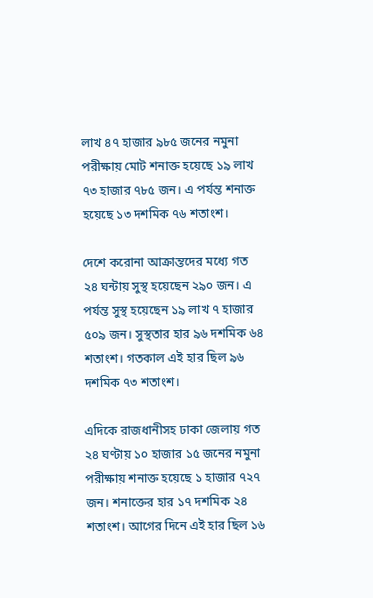লাখ ৪৭ হাজার ৯৮৫ জনের নমুনা পরীক্ষায় মোট শনাক্ত হয়েছে ১৯ লাখ ৭৩ হাজার ৭৮৫ জন। এ পর্যন্ত শনাক্ত হয়েছে ১৩ দশমিক ৭৬ শতাংশ।

দেশে করোনা আক্রান্তদের মধ্যে গত ২৪ ঘন্টায় সুস্থ হয়েছেন ২৯০ জন। এ পর্যন্ত সুস্থ হয়েছেন ১৯ লাখ ৭ হাজার ৫০৯ জন। সুস্থতার হার ৯৬ দশমিক ৬৪ শতাংশ। গতকাল এই হার ছিল ৯৬ দশমিক ৭৩ শতাংশ।

এদিকে রাজধানীসহ ঢাকা জেলায় গত ২৪ ঘণ্টায় ১০ হাজার ১৫ জনের নমুনা পরীক্ষায় শনাক্ত হয়েছে ১ হাজার ৭২৭ জন। শনাক্তের হার ১৭ দশমিক ২৪ শতাংশ। আগের দিনে এই হার ছিল ১৬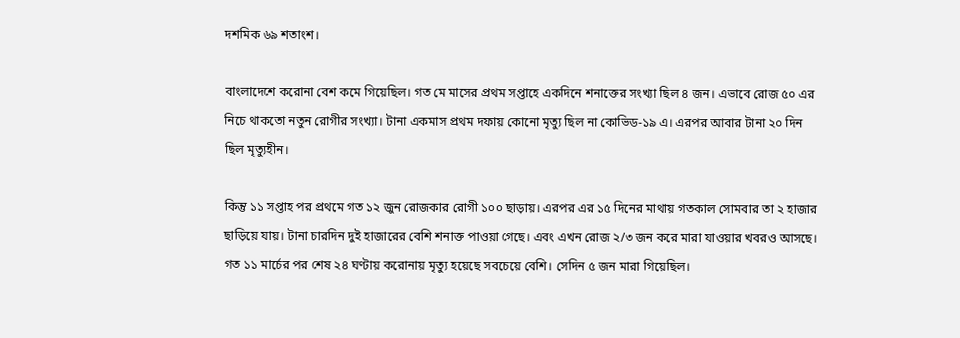দশমিক ৬৯ শতাংশ।

বাংলাদেশে করোনা বেশ কমে গিয়েছিল। গত মে মাসের প্রথম সপ্তাহে একদিনে শনাক্তের সংখ্যা ছিল ৪ জন। এভাবে রোজ ৫০ এর নিচে থাকতো নতুন রোগীর সংখ্যা। টানা একমাস প্রথম দফায় কোনো মৃত্যু ছিল না কোভিড-১৯ এ। এরপর আবার টানা ২০ দিন ছিল মৃত্যুহীন।

কিন্তু ১১ সপ্তাহ পর প্রথমে গত ১২ জুন রোজকার রোগী ১০০ ছাড়ায়। এরপর এর ১৫ দিনের মাথায় গতকাল সোমবার তা ২ হাজার ছাড়িয়ে যায়। টানা চারদিন দুই হাজারের বেশি শনাক্ত পাওয়া গেছে। এবং এখন রোজ ২/৩ জন করে মারা যাওয়ার খবরও আসছে। গত ১১ মার্চের পর শেষ ২৪ ঘণ্টায় করোনায় মৃত্যু হয়েছে সবচেয়ে বেশি। সেদিন ৫ জন মারা গিয়েছিল।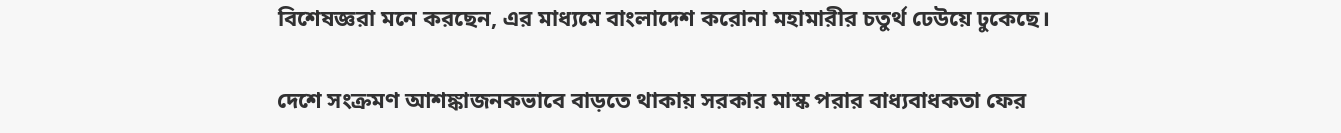বিশেষজ্ঞরা মনে করছেন, এর মাধ্যমে বাংলাদেশ করোনা মহামারীর চতুর্থ ঢেউয়ে ঢুকেছে।

দেশে সংক্রমণ আশঙ্কাজনকভাবে বাড়তে থাকায় সরকার মাস্ক পরার বাধ্যবাধকতা ফের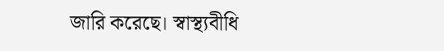জারি করেছে। স্বাস্থ্যবীধি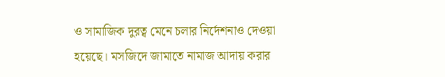ও সামাজিক দুরত্ব মেনে চলার নির্দেশনাও দেওয়া হয়েছে। মসজিদে জামাতে নামাজ আদায় করার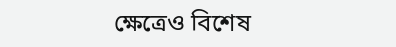ক্ষেত্রেও বিশেষ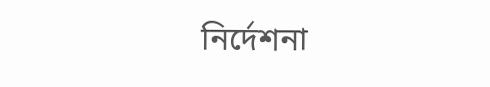নির্দেশনা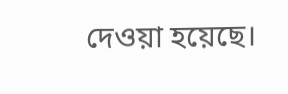দেওয়া হয়েছে।